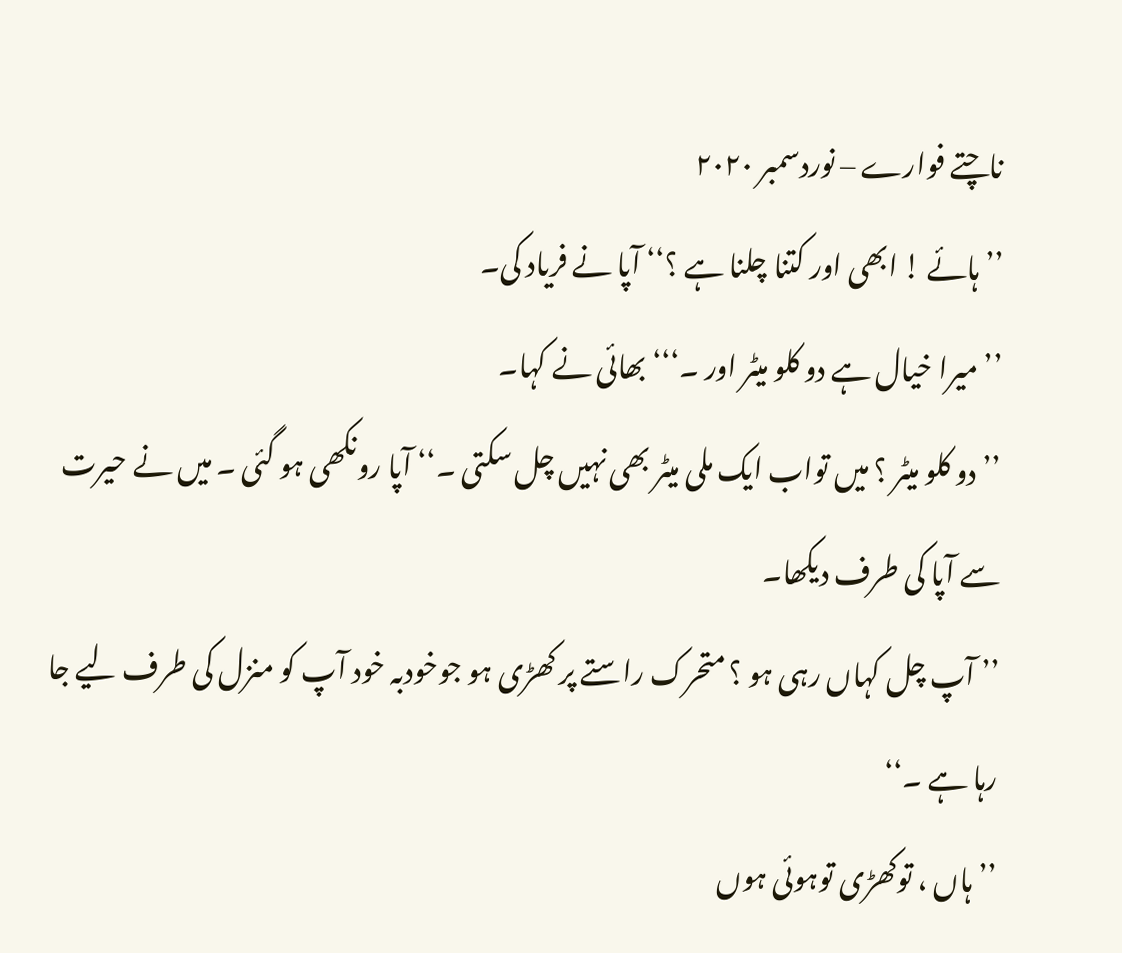ناچتے فوارے – نوردسمبر ۲۰۲۰
’’ ہائے ! ابھی اور کتنا چلنا ہے ؟‘‘ آپا نے فریاد کی۔
’’ میرا خیال ہے دو کلو میٹر اور ۔‘‘‘ بھائی نے کہا۔
’’ دو کلو میٹر ؟ میں تواب ایک ملی میٹر بھی نہیں چل سکتی ۔‘‘ آپا رونکھی ہو گئی ۔ میں نے حیرت سے آپا کی طرف دیکھا۔
’’ آپ چل کہاں رہی ہو ؟ متحرک راستے پر کھڑی ہو جوخودبہ خود آپ کو منزل کی طرف لیے جا رہا ہے ۔‘‘
’’ہاں ، توکھڑی توہوئی ہوں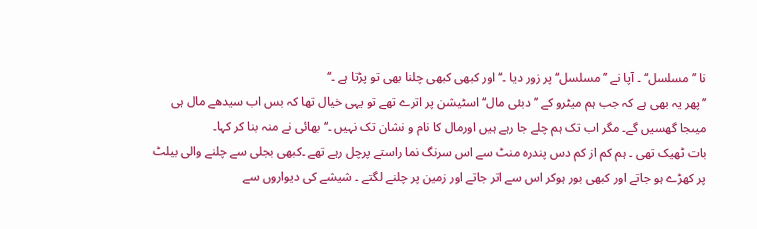نا ’’ مسلسل‘‘ ۔ آپا نے ’’ مسلسل‘‘ پر زور دیا ۔‘‘ اور کبھی کبھی چلنا بھی تو پڑتا ہے ۔‘‘
’’پھر یہ بھی ہے کہ جب ہم میٹرو کے ’’ دبئی مال‘‘ اسٹیشن پر اترے تھے تو یہی خیال تھا کہ بس اب سیدھے مال ہی میںجا گھسیں گے۔ مگر اب تک ہم چلے جا رہے ہیں اورمال کا نام و نشان تک نہیں ۔‘‘ بھائی نے منہ بنا کر کہا۔
بات ٹھیک تھی ۔ ہم کم از کم دس پندرہ منٹ سے اس سرنگ نما راستے پرچل رہے تھے ۔کبھی بجلی سے چلنے والی بیلٹ پر کھڑے ہو جاتے اور کبھی بور ہوکر اس سے اتر جاتے اور زمین پر چلنے لگتے ۔ شیشے کی دیواروں سے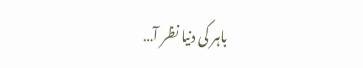باہر کی دنیا نظر آ…